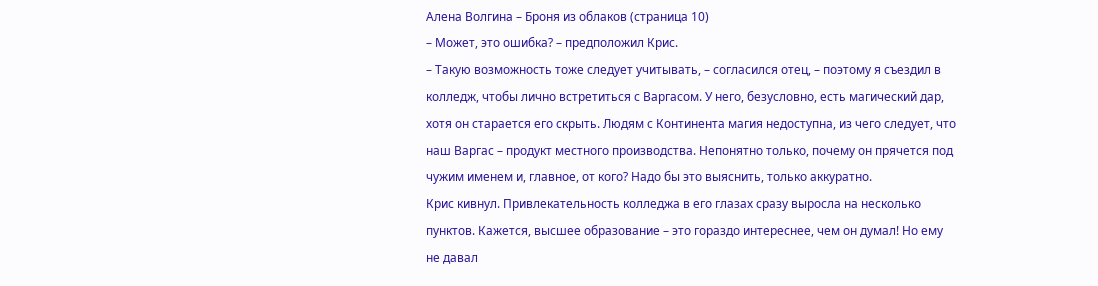Алена Волгина – Броня из облаков (страница 10)
– Может, это ошибка? – предположил Крис.
– Такую возможность тоже следует учитывать, – согласился отец, – поэтому я съездил в колледж, чтобы лично встретиться с Варгасом. У него, безусловно, есть магический дар, хотя он старается его скрыть. Людям с Континента магия недоступна, из чего следует, что наш Варгас – продукт местного производства. Непонятно только, почему он прячется под чужим именем и, главное, от кого? Надо бы это выяснить, только аккуратно.
Крис кивнул. Привлекательность колледжа в его глазах сразу выросла на несколько пунктов. Кажется, высшее образование – это гораздо интереснее, чем он думал! Но ему не давал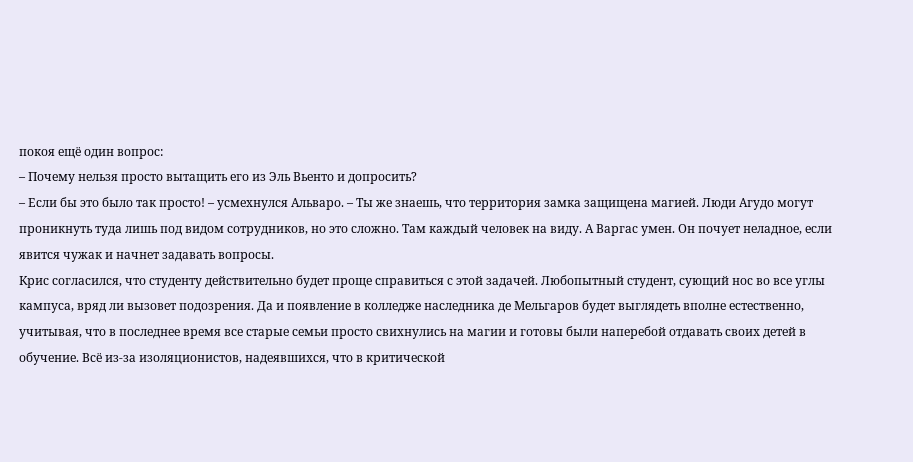покоя ещё один вопрос:
– Почему нельзя просто вытащить его из Эль Вьенто и допросить?
– Если бы это было так просто! – усмехнулся Альваро. – Ты же знаешь, что территория замка защищена магией. Люди Агудо могут проникнуть туда лишь под видом сотрудников, но это сложно. Там каждый человек на виду. А Варгас умен. Он почует неладное, если явится чужак и начнет задавать вопросы.
Крис согласился, что студенту действительно будет проще справиться с этой задачей. Любопытный студент, сующий нос во все углы кампуса, вряд ли вызовет подозрения. Да и появление в колледже наследника де Мельгаров будет выглядеть вполне естественно, учитывая, что в последнее время все старые семьи просто свихнулись на магии и готовы были наперебой отдавать своих детей в обучение. Всё из-за изоляционистов, надеявшихся, что в критической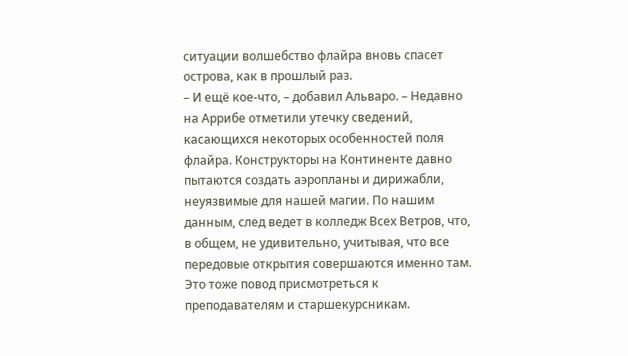ситуации волшебство флайра вновь спасет острова, как в прошлый раз.
– И ещё кое-что, – добавил Альваро. – Недавно на Аррибе отметили утечку сведений, касающихся некоторых особенностей поля флайра. Конструкторы на Континенте давно пытаются создать аэропланы и дирижабли, неуязвимые для нашей магии. По нашим данным, след ведет в колледж Всех Ветров, что, в общем, не удивительно, учитывая, что все передовые открытия совершаются именно там. Это тоже повод присмотреться к преподавателям и старшекурсникам.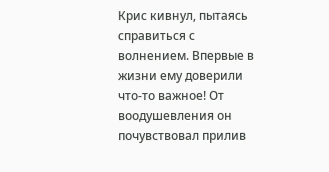Крис кивнул, пытаясь справиться с волнением. Впервые в жизни ему доверили что-то важное! От воодушевления он почувствовал прилив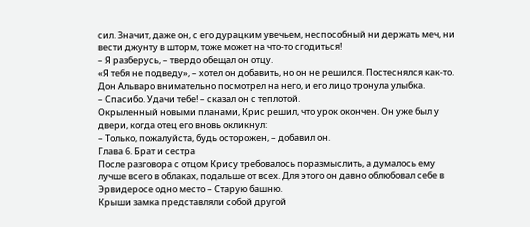сил. Значит, даже он, с его дурацким увечьем, неспособный ни держать меч, ни вести джунту в шторм, тоже может на что-то сгодиться!
– Я разберусь, – твердо обещал он отцу.
«Я тебя не подведу», – хотел он добавить, но он не решился. Постеснялся как-то. Дон Альваро внимательно посмотрел на него, и его лицо тронула улыбка.
– Спасибо. Удачи тебе! – сказал он с теплотой.
Окрыленный новыми планами, Крис решил, что урок окончен. Он уже был у двери, когда отец его вновь окликнул:
– Только, пожалуйста, будь осторожен, – добавил он.
Глава 6. Брат и сестра
После разговора с отцом Крису требовалось поразмыслить, а думалось ему лучше всего в облаках, подальше от всех. Для этого он давно облюбовал себе в Эрвидеросе одно место – Старую башню.
Крыши замка представляли собой другой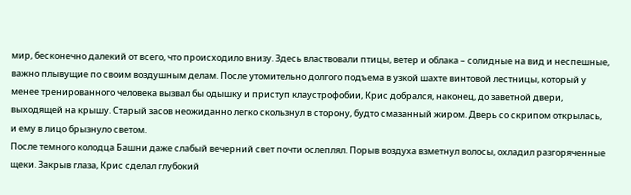мир, бесконечно далекий от всего, что происходило внизу. Здесь властвовали птицы, ветер и облака – солидные на вид и неспешные, важно плывущие по своим воздушным делам. После утомительно долгого подъема в узкой шахте винтовой лестницы, который у менее тренированного человека вызвал бы одышку и приступ клаустрофобии, Крис добрался, наконец, до заветной двери, выходящей на крышу. Старый засов неожиданно легко скользнул в сторону, будто смазанный жиром. Дверь со скрипом открылась, и ему в лицо брызнуло светом.
После темного колодца Башни даже слабый вечерний свет почти ослеплял. Порыв воздуха взметнул волосы, охладил разгоряченные щеки. Закрыв глаза, Крис сделал глубокий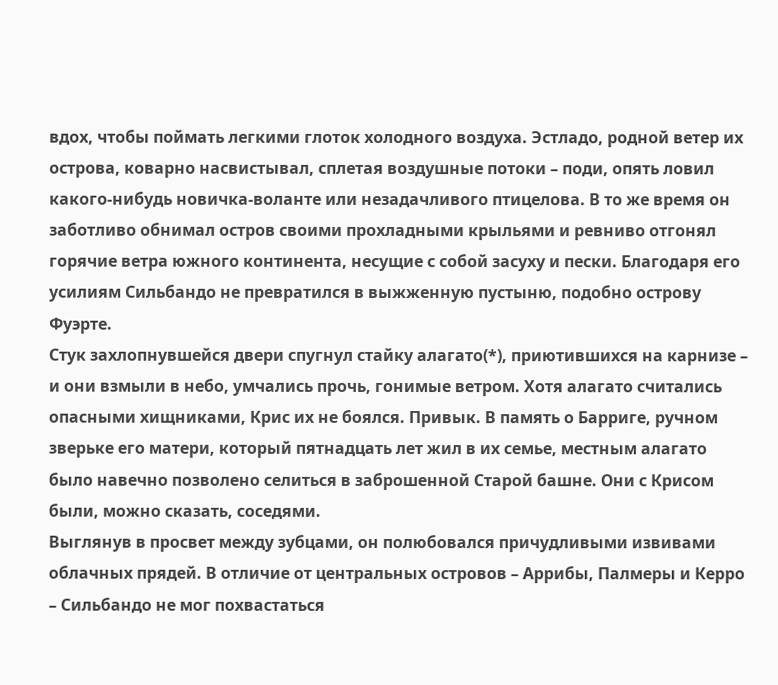вдох, чтобы поймать легкими глоток холодного воздуха. Эстладо, родной ветер их острова, коварно насвистывал, сплетая воздушные потоки – поди, опять ловил какого-нибудь новичка-воланте или незадачливого птицелова. В то же время он заботливо обнимал остров своими прохладными крыльями и ревниво отгонял горячие ветра южного континента, несущие с собой засуху и пески. Благодаря его усилиям Сильбандо не превратился в выжженную пустыню, подобно острову Фуэрте.
Стук захлопнувшейся двери спугнул стайку алагато(*), приютившихся на карнизе – и они взмыли в небо, умчались прочь, гонимые ветром. Хотя алагато считались опасными хищниками, Крис их не боялся. Привык. В память о Барриге, ручном зверьке его матери, который пятнадцать лет жил в их семье, местным алагато было навечно позволено селиться в заброшенной Старой башне. Они с Крисом были, можно сказать, соседями.
Выглянув в просвет между зубцами, он полюбовался причудливыми извивами облачных прядей. В отличие от центральных островов – Аррибы, Палмеры и Керро – Сильбандо не мог похвастаться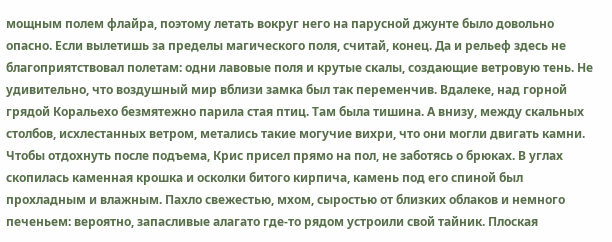мощным полем флайра, поэтому летать вокруг него на парусной джунте было довольно опасно. Если вылетишь за пределы магического поля, считай, конец. Да и рельеф здесь не благоприятствовал полетам: одни лавовые поля и крутые скалы, создающие ветровую тень. Не удивительно, что воздушный мир вблизи замка был так переменчив. Вдалеке, над горной грядой Коральехо безмятежно парила стая птиц. Там была тишина. А внизу, между скальных столбов, исхлестанных ветром, метались такие могучие вихри, что они могли двигать камни.
Чтобы отдохнуть после подъема, Крис присел прямо на пол, не заботясь о брюках. В углах скопилась каменная крошка и осколки битого кирпича, камень под его спиной был прохладным и влажным. Пахло свежестью, мхом, сыростью от близких облаков и немного печеньем: вероятно, запасливые алагато где-то рядом устроили свой тайник. Плоская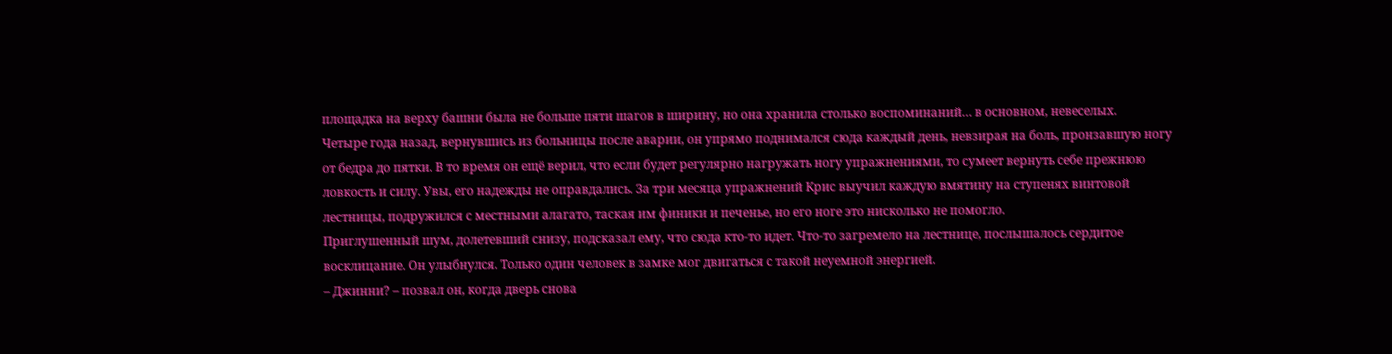площадка на верху башни была не больше пяти шагов в ширину, но она хранила столько воспоминаний… в основном, невеселых.
Четыре года назад, вернувшись из больницы после аварии, он упрямо поднимался сюда каждый день, невзирая на боль, пронзавшую ногу от бедра до пятки. В то время он ещё верил, что если будет регулярно нагружать ногу упражнениями, то сумеет вернуть себе прежнюю ловкость и силу. Увы, его надежды не оправдались. За три месяца упражнений Крис выучил каждую вмятину на ступенях винтовой лестницы, подружился с местными алагато, таская им финики и печенье, но его ноге это нисколько не помогло.
Приглушенный шум, долетевший снизу, подсказал ему, что сюда кто-то идет. Что-то загремело на лестнице, послышалось сердитое восклицание. Он улыбнулся. Только один человек в замке мог двигаться с такой неуемной энергией.
– Джинни? – позвал он, когда дверь снова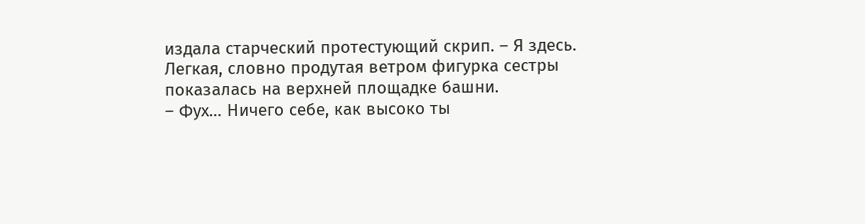издала старческий протестующий скрип. – Я здесь.
Легкая, словно продутая ветром фигурка сестры показалась на верхней площадке башни.
– Фух… Ничего себе, как высоко ты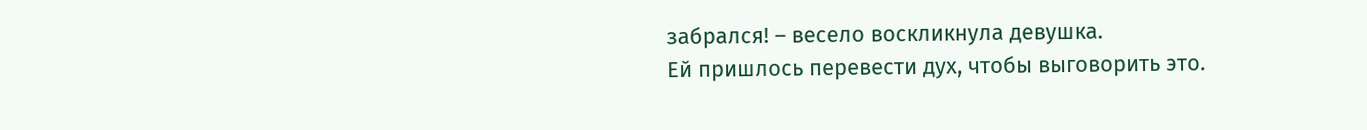забрался! – весело воскликнула девушка.
Ей пришлось перевести дух, чтобы выговорить это.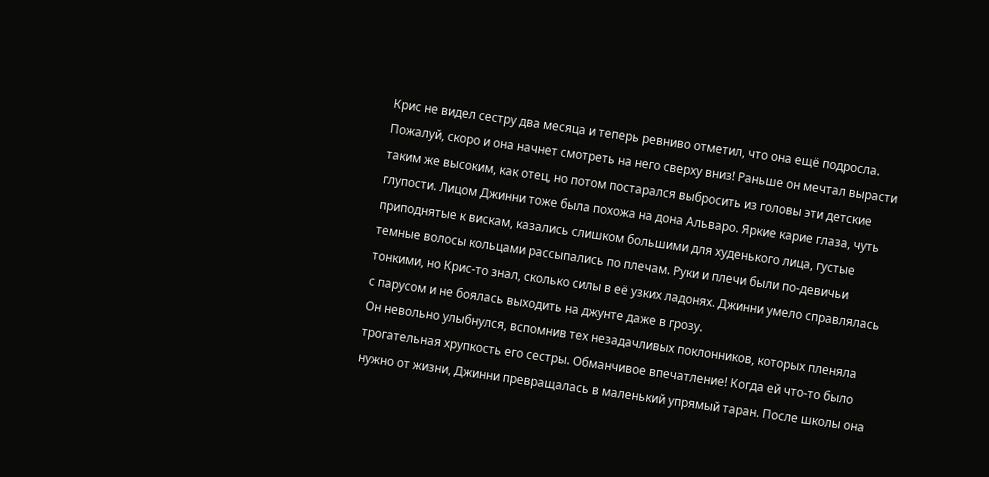Крис не видел сестру два месяца и теперь ревниво отметил, что она ещё подросла. Пожалуй, скоро и она начнет смотреть на него сверху вниз! Раньше он мечтал вырасти таким же высоким, как отец, но потом постарался выбросить из головы эти детские глупости. Лицом Джинни тоже была похожа на дона Альваро. Яркие карие глаза, чуть приподнятые к вискам, казались слишком большими для худенького лица, густые темные волосы кольцами рассыпались по плечам. Руки и плечи были по-девичьи тонкими, но Крис-то знал, сколько силы в её узких ладонях. Джинни умело справлялась с парусом и не боялась выходить на джунте даже в грозу.
Он невольно улыбнулся, вспомнив тех незадачливых поклонников, которых пленяла трогательная хрупкость его сестры. Обманчивое впечатление! Когда ей что-то было нужно от жизни, Джинни превращалась в маленький упрямый таран. После школы она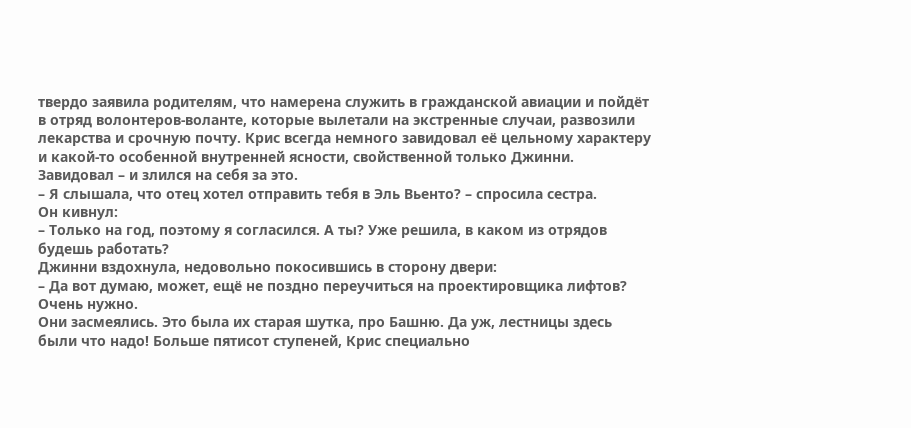твердо заявила родителям, что намерена служить в гражданской авиации и пойдёт в отряд волонтеров-воланте, которые вылетали на экстренные случаи, развозили лекарства и срочную почту. Крис всегда немного завидовал её цельному характеру и какой-то особенной внутренней ясности, свойственной только Джинни. Завидовал – и злился на себя за это.
– Я слышала, что отец хотел отправить тебя в Эль Вьенто? – спросила сестра.
Он кивнул:
– Только на год, поэтому я согласился. А ты? Уже решила, в каком из отрядов будешь работать?
Джинни вздохнула, недовольно покосившись в сторону двери:
– Да вот думаю, может, ещё не поздно переучиться на проектировщика лифтов? Очень нужно.
Они засмеялись. Это была их старая шутка, про Башню. Да уж, лестницы здесь были что надо! Больше пятисот ступеней, Крис специально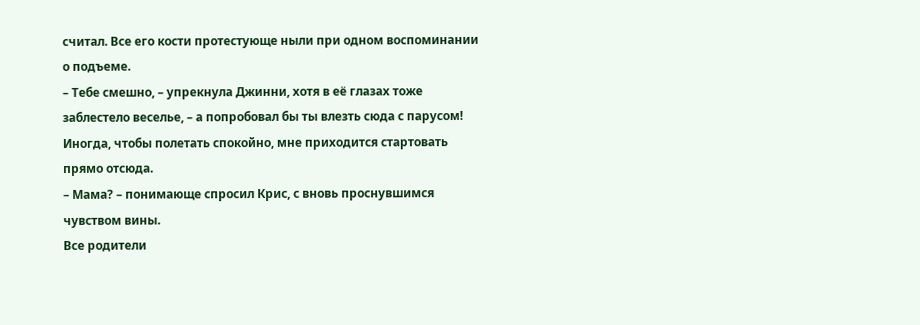считал. Все его кости протестующе ныли при одном воспоминании о подъеме.
– Тебе смешно, – упрекнула Джинни, хотя в её глазах тоже заблестело веселье, – а попробовал бы ты влезть сюда с парусом! Иногда, чтобы полетать спокойно, мне приходится стартовать прямо отсюда.
– Мама? – понимающе спросил Крис, с вновь проснувшимся чувством вины.
Все родители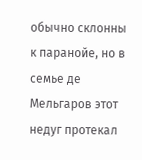обычно склонны к паранойе, но в семье де Мельгаров этот недуг протекал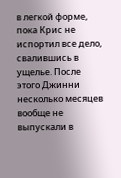в легкой форме, пока Крис не испортил все дело, свалившись в ущелье. После этого Джинни несколько месяцев вообще не выпускали в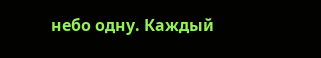небо одну. Каждый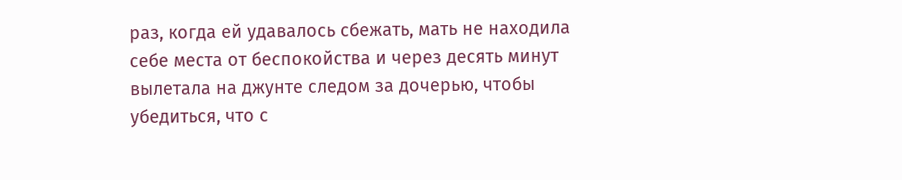раз, когда ей удавалось сбежать, мать не находила себе места от беспокойства и через десять минут вылетала на джунте следом за дочерью, чтобы убедиться, что с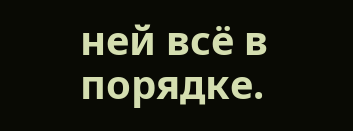ней всё в порядке.